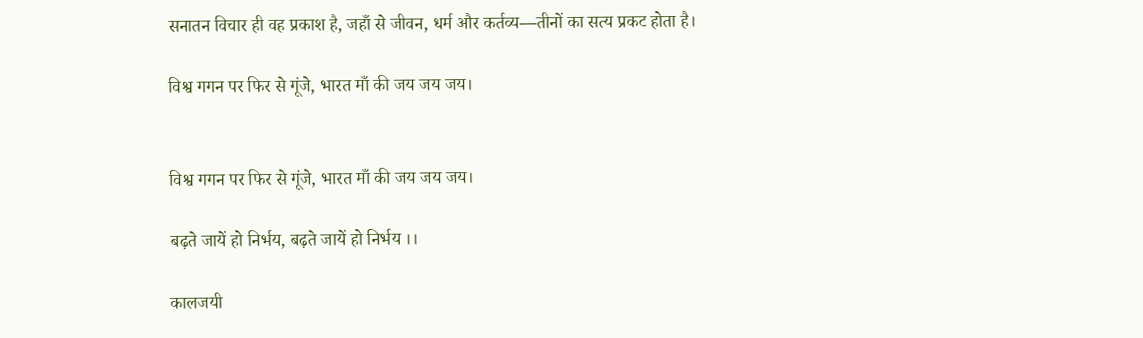सनातन विचार ही वह प्रकाश है, जहाँ से जीवन, धर्म और कर्तव्य—तीनों का सत्य प्रकट होता है।

विश्व गगन पर फिर से गूंजे, भारत माँ की जय जय जय।


विश्व गगन पर फिर से गूंजे, भारत माँ की जय जय जय।

बढ़ते जायें हो निर्भय, बढ़ते जायें हो निर्भय ।।

कालजयी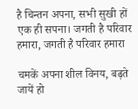है चिन्तन अपना, सभी सुखी हों एक ही सपना। जगती है परिवार हमारा, जगती है परिवार हमारा

चमकें अपना शील विनय, बढ़ते जायें हो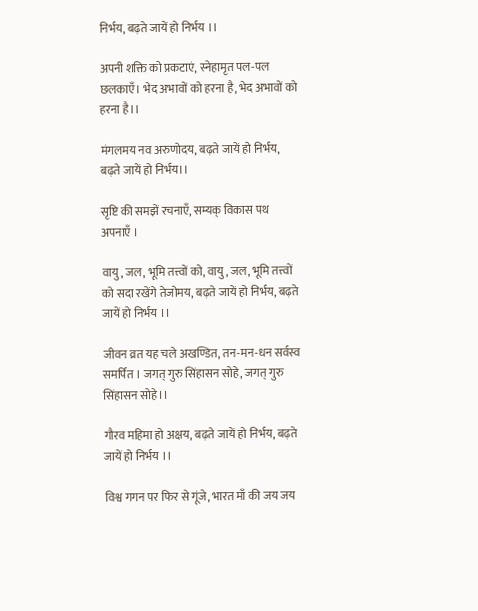निर्भय, बढ़ते जायें हो निर्भय ।।

अपनी शक्ति को प्रकटाएं, स्नेहामृत पल-पल छलकाएँ। भेद अभावों को हरना है, भेद अभावों को हरना है।।

मंगलमय नव अरुणोदय, बढ़ते जायें हो निर्भय, बढ़ते जायें हो निर्भय।।

सृष्टि की समझें रचनाएँ, सम्यक् विकास पथ अपनाएँ ।

वायु, जल, भूमि तत्त्वों को, वायु, जल, भूमि तत्त्वों को सदा रखेंगे तेजोमय, बढ़ते जायें हो निर्भय, बढ़ते जायें हो निर्भय ।।

जीवन व्रत यह चले अखण्डित, तन-मन-धन सर्वस्व समर्पित । जगत् गुरु सिंहासन सोहे, जगत् गुरु सिंहासन सोहे।।

गौरव महिमा हो अक्षय, बढ़ते जायें हो निर्भय, बढ़ते जायें हो निर्भय ।।

विश्व गगन पर फिर से गूंजे, भारत माँ की जय जय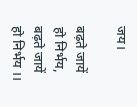जय।

बढ़ते जायें हो निर्भय, बढ़ते जायें हो निर्भय ।।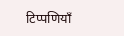टिप्पणियाँ